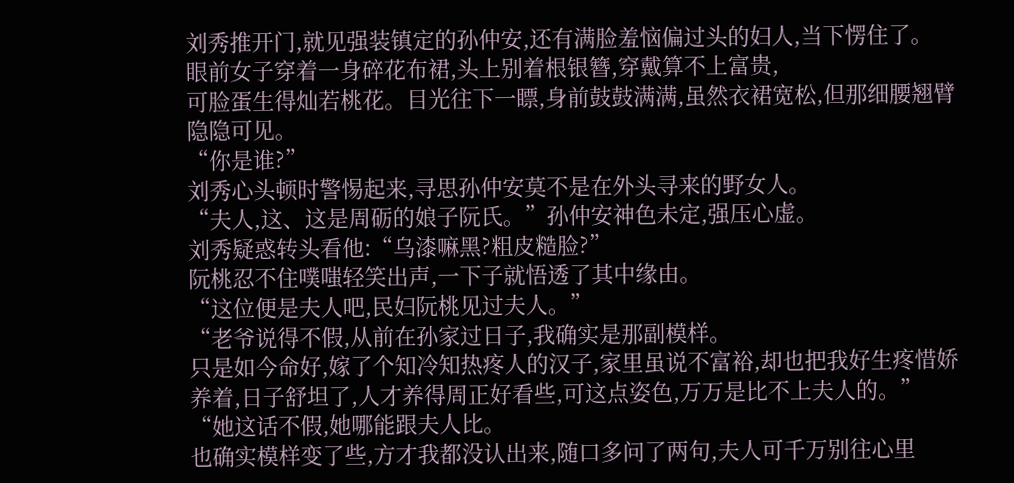刘秀推开门,就见强装镇定的孙仲安,还有满脸羞恼偏过头的妇人,当下愣住了。
眼前女子穿着一身碎花布裙,头上别着根银簪,穿戴算不上富贵,
可脸蛋生得灿若桃花。目光往下一瞟,身前鼓鼓满满,虽然衣裙宽松,但那细腰翘臂隐隐可见。
“你是谁?”
刘秀心头顿时警惕起来,寻思孙仲安莫不是在外头寻来的野女人。
“夫人,这、这是周砺的娘子阮氏。”孙仲安神色未定,强压心虚。
刘秀疑惑转头看他:“乌漆嘛黑?粗皮糙脸?”
阮桃忍不住噗嗤轻笑出声,一下子就悟透了其中缘由。
“这位便是夫人吧,民妇阮桃见过夫人。”
“老爷说得不假,从前在孙家过日子,我确实是那副模样。
只是如今命好,嫁了个知冷知热疼人的汉子,家里虽说不富裕,却也把我好生疼惜娇养着,日子舒坦了,人才养得周正好看些,可这点姿色,万万是比不上夫人的。”
“她这话不假,她哪能跟夫人比。
也确实模样变了些,方才我都没认出来,随口多问了两句,夫人可千万别往心里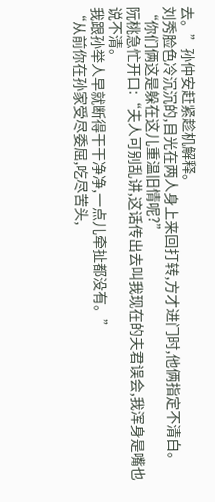去。”孙仲安赶紧趁机解释。
刘秀脸色冷沉沉的,目光在两人身上来回打转,方才进门时,他俩指定不清白。
“你们俩这是躲在这儿重温旧情呢?”
阮桃急忙开口:“夫人可别乱讲,这话传出去叫我现在的夫君误会,我浑身是嘴也说不清。
我跟孙举人早就断得干干净净,一点儿牵扯都没有。”
“从前你在孙家受尽委屈,吃尽苦头,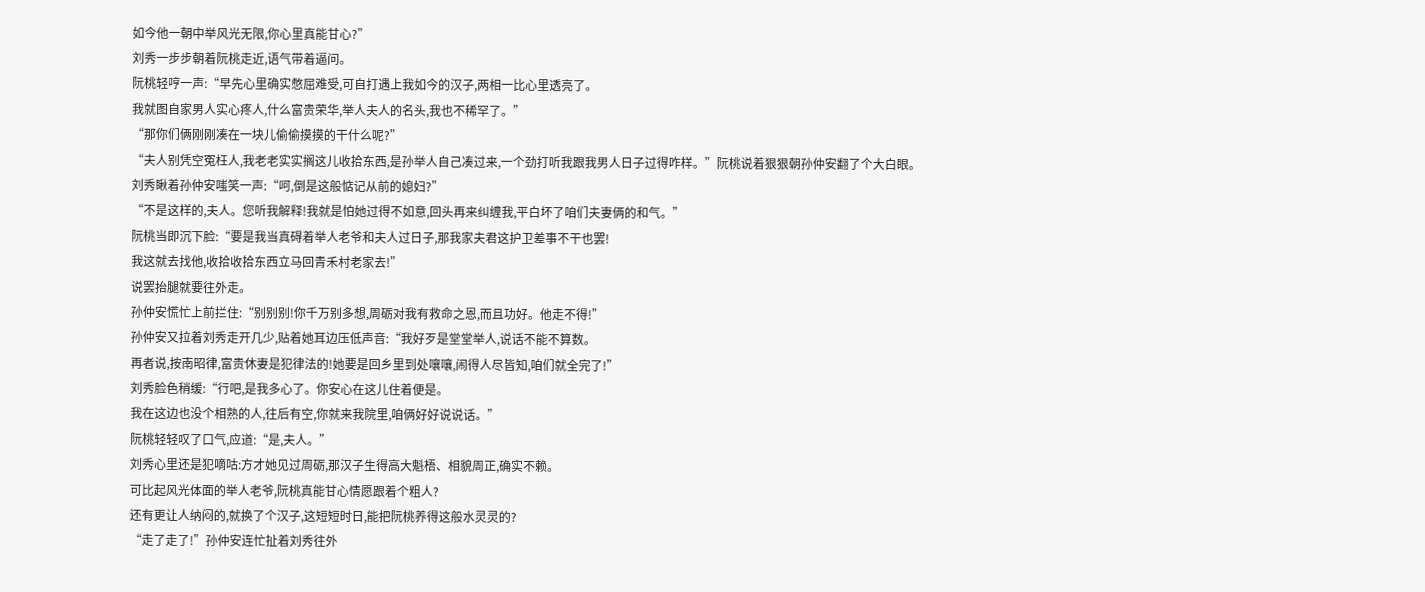如今他一朝中举风光无限,你心里真能甘心?”
刘秀一步步朝着阮桃走近,语气带着逼问。
阮桃轻哼一声:“早先心里确实憋屈难受,可自打遇上我如今的汉子,两相一比心里透亮了。
我就图自家男人实心疼人,什么富贵荣华,举人夫人的名头,我也不稀罕了。”
“那你们俩刚刚凑在一块儿偷偷摸摸的干什么呢?”
“夫人别凭空冤枉人,我老老实实搁这儿收拾东西,是孙举人自己凑过来,一个劲打听我跟我男人日子过得咋样。”阮桃说着狠狠朝孙仲安翻了个大白眼。
刘秀瞅着孙仲安嗤笑一声:“呵,倒是这般惦记从前的媳妇?”
“不是这样的,夫人。您听我解释!我就是怕她过得不如意,回头再来纠缠我,平白坏了咱们夫妻俩的和气。”
阮桃当即沉下脸:“要是我当真碍着举人老爷和夫人过日子,那我家夫君这护卫差事不干也罢!
我这就去找他,收拾收拾东西立马回青禾村老家去!”
说罢抬腿就要往外走。
孙仲安慌忙上前拦住:“别别别!你千万别多想,周砺对我有救命之恩,而且功好。他走不得!”
孙仲安又拉着刘秀走开几少,贴着她耳边压低声音:“我好歹是堂堂举人,说话不能不算数。
再者说,按南昭律,富贵休妻是犯律法的!她要是回乡里到处嚷嚷,闹得人尽皆知,咱们就全完了!”
刘秀脸色稍缓:“行吧,是我多心了。你安心在这儿住着便是。
我在这边也没个相熟的人,往后有空,你就来我院里,咱俩好好说说话。”
阮桃轻轻叹了口气,应道:“是,夫人。”
刘秀心里还是犯嘀咕:方才她见过周砺,那汉子生得高大魁梧、相貌周正,确实不赖。
可比起风光体面的举人老爷,阮桃真能甘心情愿跟着个粗人?
还有更让人纳闷的,就换了个汉子,这短短时日,能把阮桃养得这般水灵灵的?
“走了走了!”孙仲安连忙扯着刘秀往外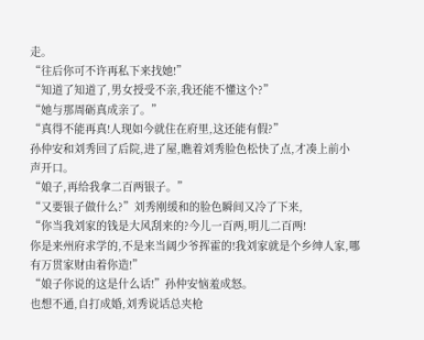走。
“往后你可不许再私下来找她!”
“知道了知道了,男女授受不亲,我还能不懂这个?”
“她与那周砺真成亲了。”
“真得不能再真!人现如今就住在府里,这还能有假?”
孙仲安和刘秀回了后院,进了屋,瞧着刘秀脸色松快了点,才凑上前小声开口。
“娘子,再给我拿二百两银子。”
“又要银子做什么?”刘秀刚缓和的脸色瞬间又冷了下来,
“你当我刘家的钱是大风刮来的?今儿一百两,明儿二百两!
你是来州府求学的,不是来当阔少爷挥霍的!我刘家就是个乡绅人家,哪有万贯家财由着你造!”
“娘子你说的这是什么话!”孙仲安恼羞成怒。
也想不通,自打成婚,刘秀说话总夹枪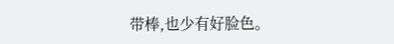带棒,也少有好脸色。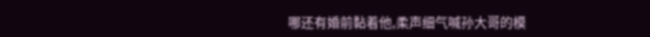哪还有婚前黏着他,柔声细气喊孙大哥的模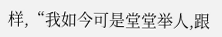样,“我如今可是堂堂举人,跟